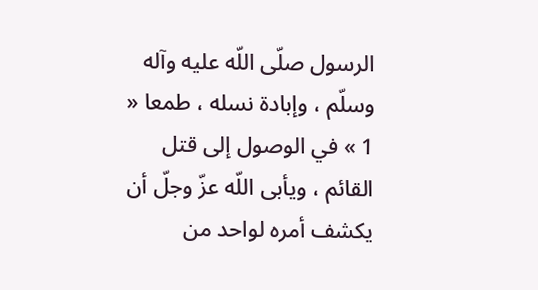الرسول صلّى اللّه عليه وآله وسلّم ، وإبادة نسله ، طمعا « 1 » في الوصول إلى قتل القائم ، ويأبى اللّه عزّ وجلّ أن يكشف أمره لواحد من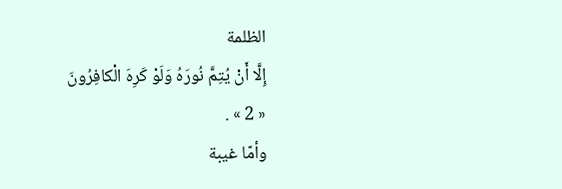الظلمة
إِلَّا أَنْ يُتِمَّ نُورَهُ وَلَوْ كَرِهَ الْكافِرُونَ
« 2 » .
وأمّا غيبة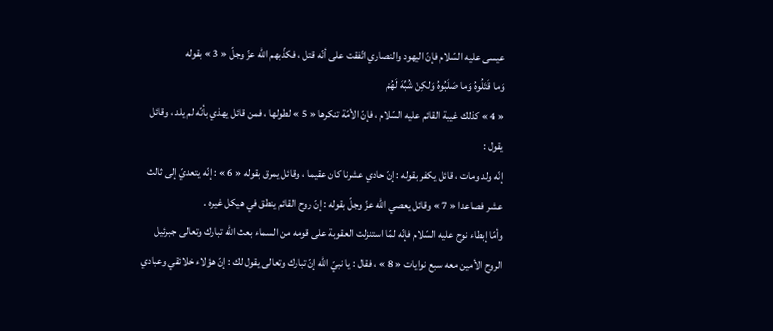عيسى عليه السّلام فإنّ اليهود والنصاري اتّفقت على أنّه قتل ، فكذّبهم اللّه عزّ وجلّ « 3 » بقوله
وَما قَتَلُوهُ وَما صَلَبُوهُ وَلكِنْ شُبِّهَ لَهُمْ
« 4 » كذلك غيبة القائم عليه السّلام ، فإنّ الأمّة تنكرها « 5 » لطولها ، فمن قائل يهذي بأنّه لم يلد ، وقائل يقول :
إنّه ولد ومات ، قائل يكفر بقوله : إنّ حادي عشرنا كان عقيما ، وقائل يمرق بقوله « 6 » : إنّه يتعديّ إلى ثالث عشر فصاعدا « 7 » وقائل يعصي اللّه عزّ وجلّ بقوله : إنّ روح القائم ينطق في هيكل غيره .
وأمّا إبطاء نوح عليه السّلام فإنّه لمّا استنزلت العقوبة على قومه من السماء بعث اللّه تبارك وتعالى جبرئيل الروح الأمين معه سبع نوايات « 8 » ، فقال : يا نبيّ اللّه إنّ تبارك وتعالى يقول لك : إنّ هؤلاء خلائقي وعبادي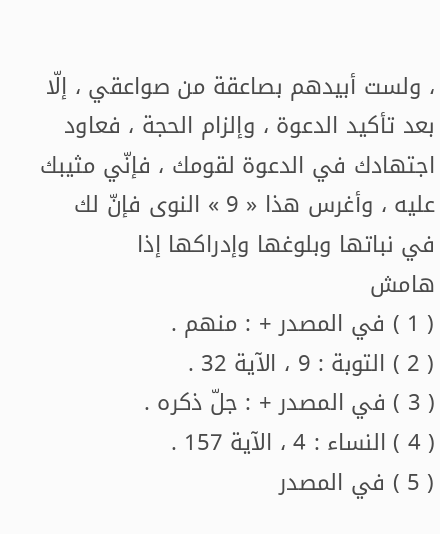، ولست أبيدهم بصاعقة من صواعقي ، إلّا بعد تأكيد الدعوة ، وإلزام الحجة ، فعاود اجتهادك في الدعوة لقومك ، فإنّي مثيبك عليه ، وأغرس هذا « 9 » النوى فإنّ لك في نباتها وبلوغها وإدراكها إذا
هامش
( 1 ) في المصدر + : منهم .
( 2 ) التوبة : 9 ، الآية 32 .
( 3 ) في المصدر + : جلّ ذكره .
( 4 ) النساء : 4 ، الآية 157 .
( 5 ) في المصدر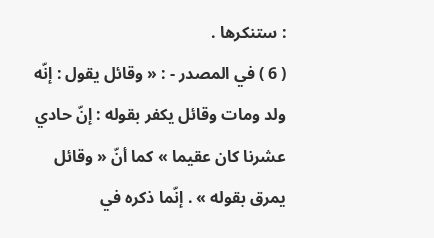: ستنكرها .
( 6 ) في المصدر - : « وقائل يقول : إنّه ولد ومات وقائل يكفر بقوله : إنّ حادي عشرنا كان عقيما » كما أنّ « وقائل يمرق بقوله » . إنّما ذكره في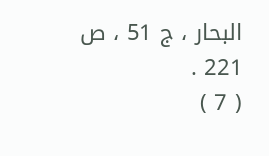البحار ، ج 51 ، ص 221 .
( 7 )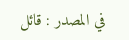في المصدر : قائل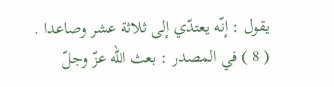يقول : إنّه يعتدّي إلى ثلاثة عشر وصاعدا .
( 8 ) في المصدر : بعث اللّه عزّ وجلّ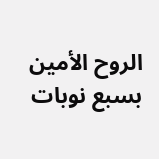الروح الأمين بسبع نوبات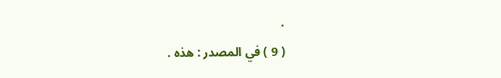.
( 9 ) في المصدر : هذه .